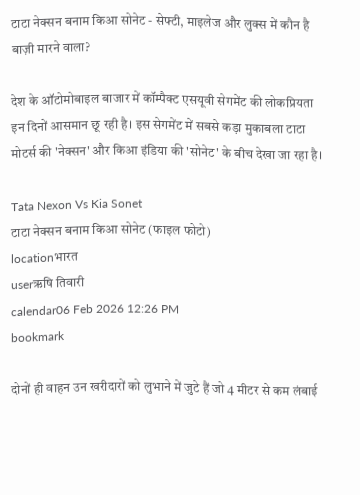टाटा नेक्सन बनाम किआ सोनेट - सेफ्टी, माइलेज और लुक्स में कौन है बाज़ी मारने वाला?

देश के ऑटोमोबाइल बाजार में कॉम्पैक्ट एसयूवी सेगमेंट की लोकप्रियता इन दिनों आसमान छू रही है। इस सेगमेंट में सबसे कड़ा मुकाबला टाटा मोटर्स की 'नेक्सन' और किआ इंडिया की 'सोनेट' के बीच देखा जा रहा है।

Tata Nexon Vs Kia Sonet
टाटा नेक्सन बनाम किआ सोनेट (फाइल फोटो)
locationभारत
userऋषि तिवारी
calendar06 Feb 2026 12:26 PM
bookmark

दोनों ही वाहन उन खरीदारों को लुभाने में जुटे हैं जो 4 मीटर से कम लंबाई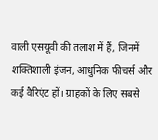वाली एसयूवी की तलाश में हैं, जिनमें शक्तिशाली इंजन, आधुनिक फीचर्स और कई वैरिएंट हों। ग्राहकों के लिए सबसे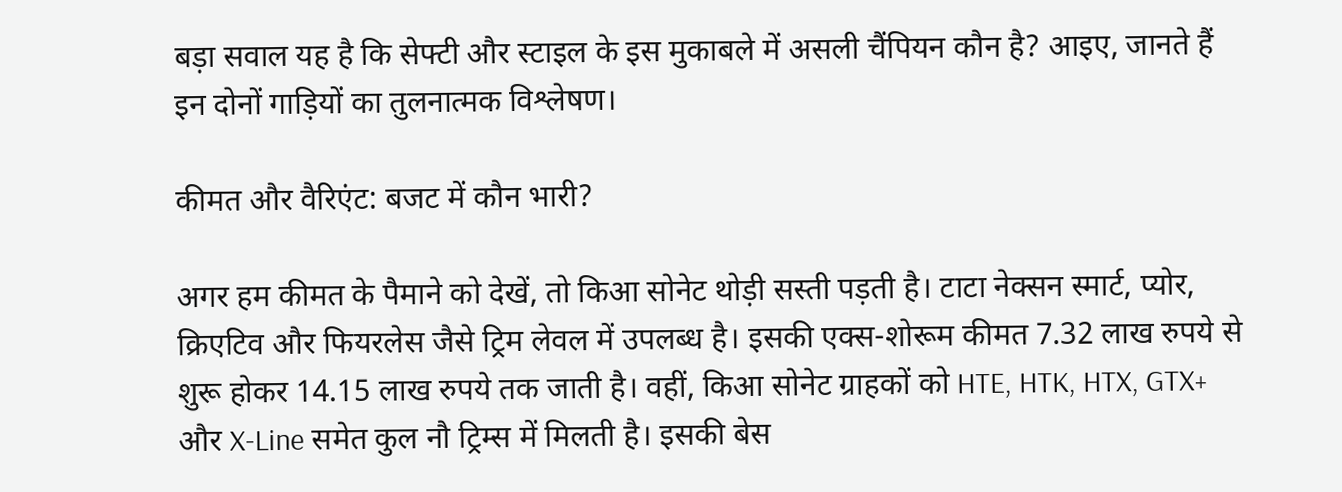बड़ा सवाल यह है कि सेफ्टी और स्टाइल के इस मुकाबले में असली चैंपियन कौन है? आइए, जानते हैं इन दोनों गाड़ियों का तुलनात्मक विश्लेषण।

कीमत और वैरिएंट: बजट में कौन भारी?

अगर हम कीमत के पैमाने को देखें, तो किआ सोनेट थोड़ी सस्ती पड़ती है। टाटा नेक्सन स्मार्ट, प्योर, क्रिएटिव और फियरलेस जैसे ट्रिम लेवल में उपलब्ध है। इसकी एक्स-शोरूम कीमत 7.32 लाख रुपये से शुरू होकर 14.15 लाख रुपये तक जाती है। वहीं, किआ सोनेट ग्राहकों को HTE, HTK, HTX, GTX+ और X-Line समेत कुल नौ ट्रिम्स में मिलती है। इसकी बेस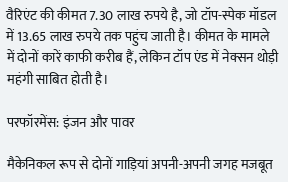वैरिएंट की कीमत 7.30 लाख रुपये है, जो टॉप-स्पेक मॉडल में 13.65 लाख रुपये तक पहुंच जाती है। कीमत के मामले में दोनों कारें काफी करीब हैं, लेकिन टॉप एंड में नेक्सन थोड़ी महंगी साबित होती है।

परफॉरमेंस: इंजन और पावर

मैकेनिकल रूप से दोनों गाड़ियां अपनी-अपनी जगह मजबूत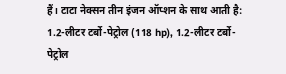हैं। टाटा नेक्सन तीन इंजन ऑप्शन के साथ आती है: 1.2-लीटर टर्बो-पेट्रोल (118 hp), 1.2-लीटर टर्बो-पेट्रोल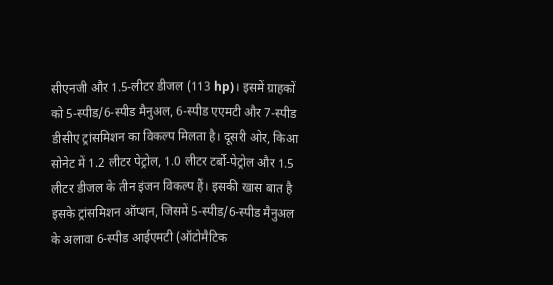सीएनजी और 1.5-लीटर डीजल (113 hp)। इसमें ग्राहकों को 5-स्पीड/6-स्पीड मैनुअल, 6-स्पीड एएमटी और 7-स्पीड डीसीए ट्रांसमिशन का विकल्प मिलता है। दूसरी ओर, किआ सोनेट में 1.2 लीटर पेट्रोल, 1.0 लीटर टर्बो-पेट्रोल और 1.5 लीटर डीजल के तीन इंजन विकल्प हैं। इसकी खास बात है इसके ट्रांसमिशन ऑप्शन, जिसमें 5-स्पीड/6-स्पीड मैनुअल के अलावा 6-स्पीड आईएमटी (ऑटोमैटिक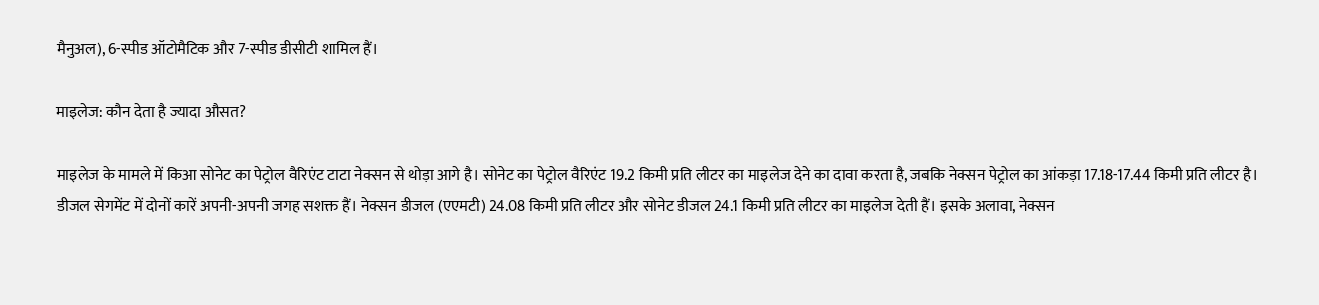मैनुअल), 6-स्पीड ऑटोमैटिक और 7-स्पीड डीसीटी शामिल हैं।

माइलेज: कौन देता है ज्यादा औसत?

माइलेज के मामले में किआ सोनेट का पेट्रोल वैरिएंट टाटा नेक्सन से थोड़ा आगे है। सोनेट का पेट्रोल वैरिएंट 19.2 किमी प्रति लीटर का माइलेज देने का दावा करता है, जबकि नेक्सन पेट्रोल का आंकड़ा 17.18-17.44 किमी प्रति लीटर है। डीजल सेगमेंट में दोनों कारें अपनी-अपनी जगह सशक्त हैं। नेक्सन डीजल (एएमटी) 24.08 किमी प्रति लीटर और सोनेट डीजल 24.1 किमी प्रति लीटर का माइलेज देती हैं। इसके अलावा, नेक्सन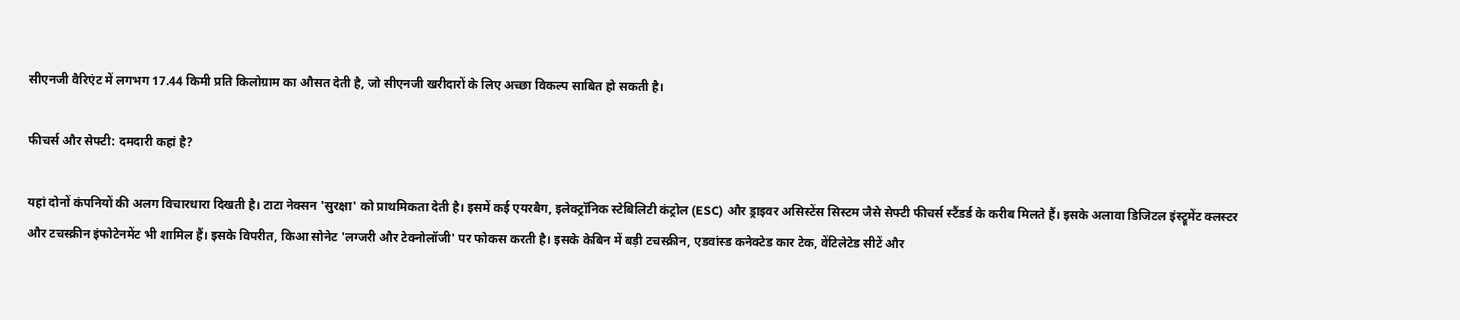सीएनजी वैरिएंट में लगभग 17.44 किमी प्रति किलोग्राम का औसत देती है, जो सीएनजी खरीदारों के लिए अच्छा विकल्प साबित हो सकती है।

फीचर्स और सेफ्टी: दमदारी कहां है?

यहां दोनों कंपनियों की अलग विचारधारा दिखती है। टाटा नेक्सन 'सुरक्षा' को प्राथमिकता देती है। इसमें कई एयरबैग, इलेक्ट्रॉनिक स्टेबिलिटी कंट्रोल (ESC) और ड्राइवर असिस्टेंस सिस्टम जैसे सेफ्टी फीचर्स स्टैंडर्ड के करीब मिलते हैं। इसके अलावा डिजिटल इंस्ट्रूमेंट क्लस्टर और टचस्क्रीन इंफोटेनमेंट भी शामिल हैं। इसके विपरीत, किआ सोनेट 'लग्जरी और टेक्नोलॉजी' पर फोकस करती है। इसके केबिन में बड़ी टचस्क्रीन, एडवांस्ड कनेक्टेड कार टेक, वेंटिलेटेड सीटें और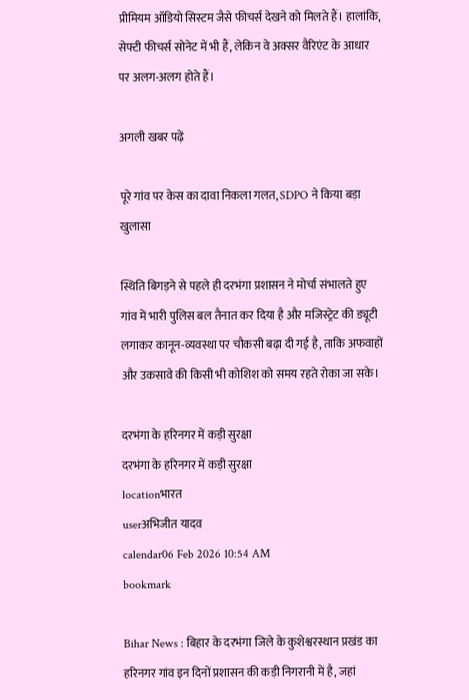प्रीमियम ऑडियो सिस्टम जैसे फीचर्स देखने को मिलते हैं। हालांकि, सेफ्टी फीचर्स सोनेट में भी हैं, लेकिन वे अक्सर वैरिएंट के आधार पर अलग-अलग होते हैं।

अगली खबर पढ़ें

पूरे गांव पर केस का दावा निकला गलत, SDPO ने किया बड़ा खुलासा

स्थिति बिगड़ने से पहले ही दरभंगा प्रशासन ने मोर्चा संभालते हुए गांव में भारी पुलिस बल तैनात कर दिया है और मजिस्ट्रेट की ड्यूटी लगाकर कानून-व्यवस्था पर चौकसी बढ़ा दी गई है, ताकि अफवाहों और उकसावे की किसी भी कोशिश को समय रहते रोका जा सके।

दरभंगा के हरिनगर में कड़ी सुरक्षा
दरभंगा के हरिनगर में कड़ी सुरक्षा
locationभारत
userअभिजीत यादव
calendar06 Feb 2026 10:54 AM
bookmark

Bihar News : बिहार के दरभंगा जिले के कुशेश्वरस्थान प्रखंड का हरिनगर गांव इन दिनों प्रशासन की कड़ी निगरानी में है, जहां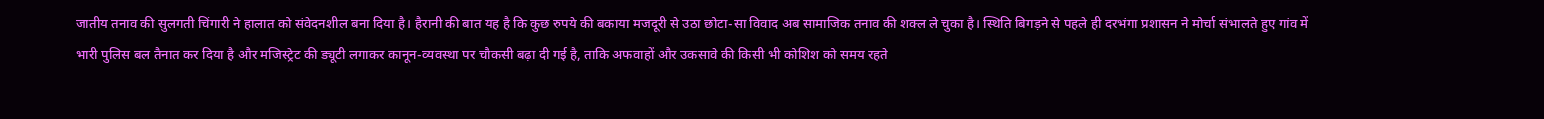जातीय तनाव की सुलगती चिंगारी ने हालात को संवेदनशील बना दिया है। हैरानी की बात यह है कि कुछ रुपये की बकाया मजदूरी से उठा छोटा-सा विवाद अब सामाजिक तनाव की शक्ल ले चुका है। स्थिति बिगड़ने से पहले ही दरभंगा प्रशासन ने मोर्चा संभालते हुए गांव में भारी पुलिस बल तैनात कर दिया है और मजिस्ट्रेट की ड्यूटी लगाकर कानून-व्यवस्था पर चौकसी बढ़ा दी गई है, ताकि अफवाहों और उकसावे की किसी भी कोशिश को समय रहते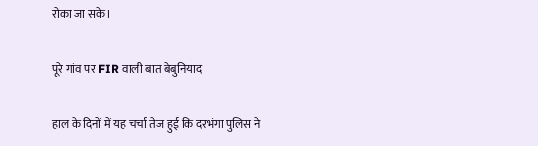रोका जा सके।

पूरे गांव पर FIR वाली बात बेबुनियाद

हाल के दिनों में यह चर्चा तेज हुई कि दरभंगा पुलिस ने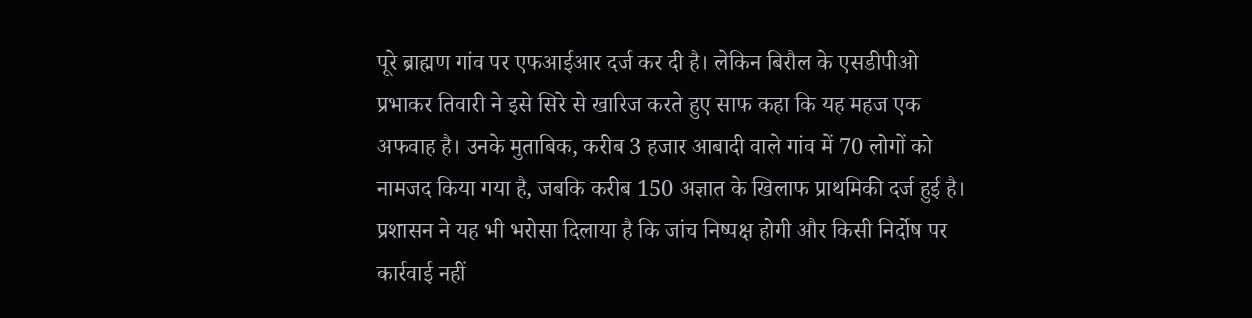पूरे ब्राह्मण गांव पर एफआईआर दर्ज कर दी है। लेकिन बिरौल के एसडीपीओ प्रभाकर तिवारी ने इसे सिरे से खारिज करते हुए साफ कहा कि यह महज एक अफवाह है। उनके मुताबिक, करीब 3 हजार आबादी वाले गांव में 70 लोगों को नामजद किया गया है, जबकि करीब 150 अज्ञात के खिलाफ प्राथमिकी दर्ज हुई है। प्रशासन ने यह भी भरोसा दिलाया है कि जांच निष्पक्ष होगी और किसी निर्दोष पर कार्रवाई नहीं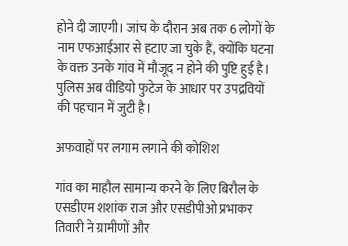होने दी जाएगी। जांच के दौरान अब तक 6 लोगों के नाम एफआईआर से हटाए जा चुके हैं, क्योंकि घटना के वक्त उनके गांव में मौजूद न होने की पुष्टि हुई है। पुलिस अब वीडियो फुटेज के आधार पर उपद्रवियों की पहचान में जुटी है।

अफवाहों पर लगाम लगाने की कोशिश

गांव का माहौल सामान्य करने के लिए बिरौल के एसडीएम शशांक राज और एसडीपीओ प्रभाकर तिवारी ने ग्रामीणों और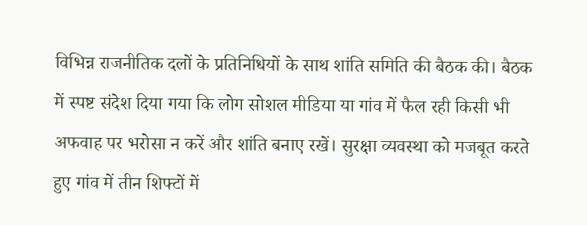विभिन्न राजनीतिक दलों के प्रतिनिधियों के साथ शांति समिति की बैठक की। बैठक में स्पष्ट संदेश दिया गया कि लोग सोशल मीडिया या गांव में फैल रही किसी भी अफवाह पर भरोसा न करें और शांति बनाए रखें। सुरक्षा व्यवस्था को मजबूत करते हुए गांव में तीन शिफ्टों में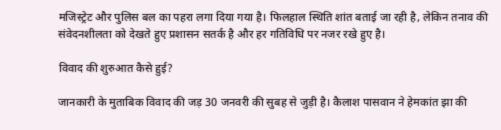मजिस्ट्रेट और पुलिस बल का पहरा लगा दिया गया है। फिलहाल स्थिति शांत बताई जा रही है, लेकिन तनाव की संवेदनशीलता को देखते हुए प्रशासन सतर्क है और हर गतिविधि पर नजर रखे हुए है।

विवाद की शुरुआत कैसे हुई?

जानकारी के मुताबिक विवाद की जड़ 30 जनवरी की सुबह से जुड़ी है। कैलाश पासवान ने हेमकांत झा की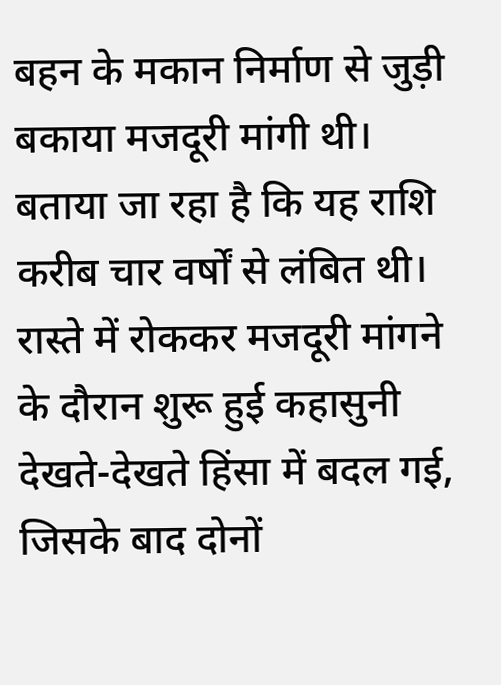बहन के मकान निर्माण से जुड़ी बकाया मजदूरी मांगी थी। बताया जा रहा है कि यह राशि करीब चार वर्षों से लंबित थी। रास्ते में रोककर मजदूरी मांगने के दौरान शुरू हुई कहासुनी देखते-देखते हिंसा में बदल गई, जिसके बाद दोनों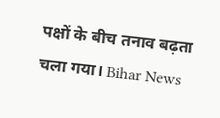पक्षों के बीच तनाव बढ़ता चला गया। Bihar News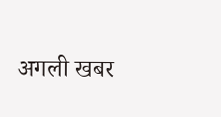अगली खबर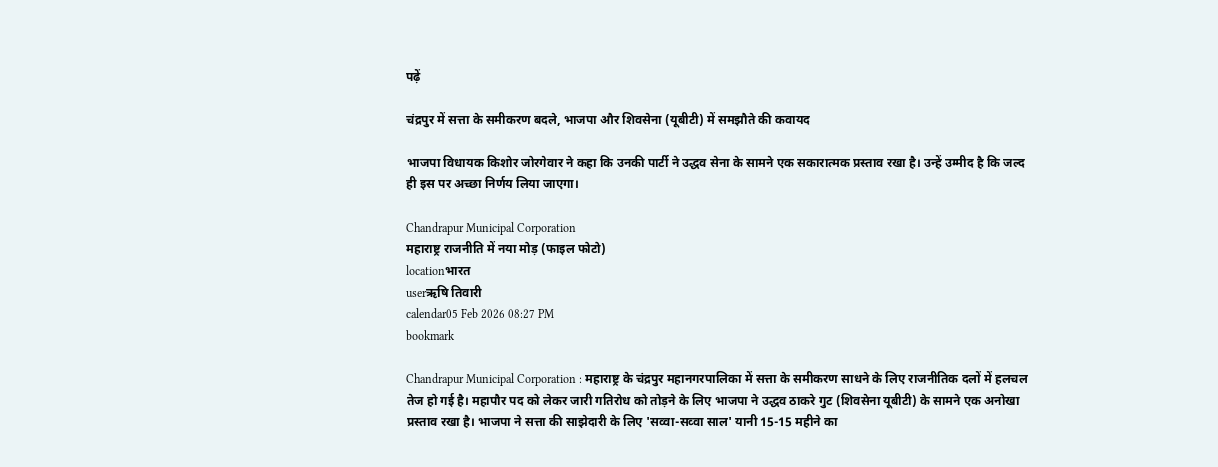पढ़ें

चंद्रपुर में सत्ता के समीकरण बदले, भाजपा और शिवसेना (यूबीटी) में समझौते की कवायद

भाजपा विधायक किशोर जोरगेवार ने कहा कि उनकी पार्टी ने उद्धव सेना के सामने एक सकारात्मक प्रस्ताव रखा है। उन्हें उम्मीद है कि जल्द ही इस पर अच्छा निर्णय लिया जाएगा।

Chandrapur Municipal Corporation
महाराष्ट्र राजनीति में नया मोड़ (फाइल फोटो)
locationभारत
userऋषि तिवारी
calendar05 Feb 2026 08:27 PM
bookmark

Chandrapur Municipal Corporation : महाराष्ट्र के चंद्रपुर महानगरपालिका में सत्ता के समीकरण साधने के लिए राजनीतिक दलों में हलचल तेज हो गई है। महापौर पद को लेकर जारी गतिरोध को तोड़ने के लिए भाजपा ने उद्धव ठाकरे गुट (शिवसेना यूबीटी) के सामने एक अनोखा प्रस्ताव रखा है। भाजपा ने सत्ता की साझेदारी के लिए 'सव्वा-सव्वा साल' यानी 15-15 महीने का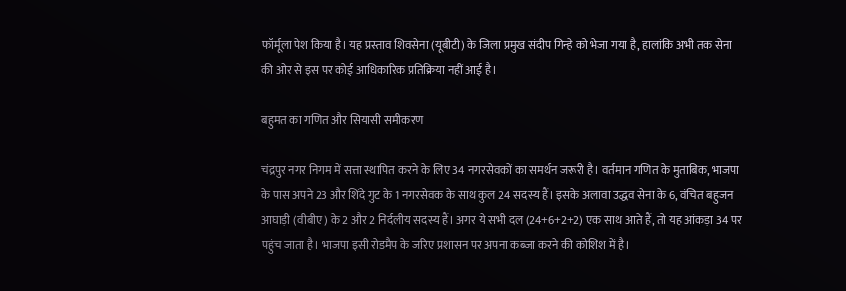फॉर्मूला पेश किया है। यह प्रस्ताव शिवसेना (यूबीटी) के जिला प्रमुख संदीप गिन्हे को भेजा गया है, हालांकि अभी तक सेना की ओर से इस पर कोई आधिकारिक प्रतिक्रिया नहीं आई है।

बहुमत का गणित और सियासी समीकरण

चंद्रपुर नगर निगम में सत्ता स्थापित करने के लिए 34 नगरसेवकों का समर्थन जरूरी है। वर्तमान गणित के मुताबिक, भाजपा के पास अपने 23 और शिंदे गुट के 1 नगरसेवक के साथ कुल 24 सदस्य हैं। इसके अलावा उद्धव सेना के 6, वंचित बहुजन आघाड़ी (वीबीए) के 2 और 2 निर्दलीय सदस्य हैं। अगर ये सभी दल (24+6+2+2) एक साथ आते हैं, तो यह आंकड़ा 34 पर पहुंच जाता है। भाजपा इसी रोडमैप के जरिए प्रशासन पर अपना कब्जा करने की कोशिश में है।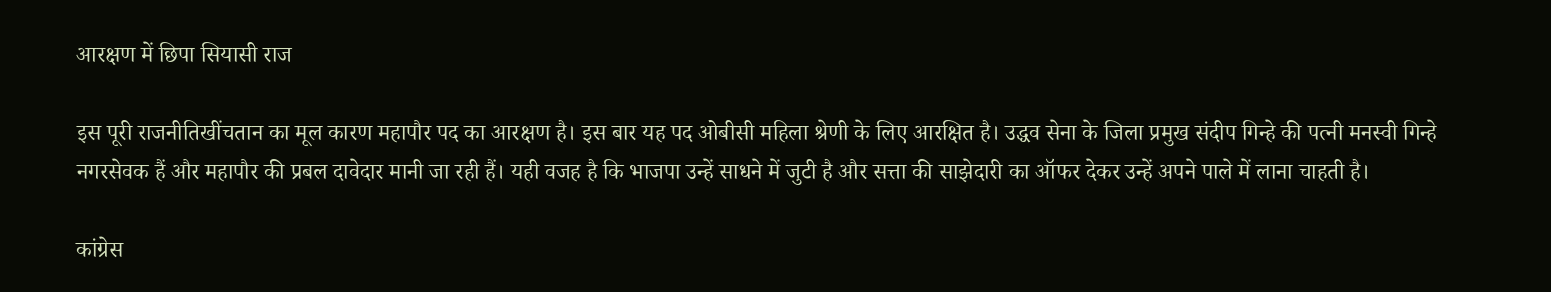आरक्षण में छिपा सियासी राज

इस पूरी राजनीतिखींचतान का मूल कारण महापौर पद का आरक्षण है। इस बार यह पद ओबीसी महिला श्रेणी के लिए आरक्षित है। उद्धव सेना के जिला प्रमुख संदीप गिन्हे की पत्नी मनस्वी गिन्हे नगरसेवक हैं और महापौर की प्रबल दावेदार मानी जा रही हैं। यही वजह है कि भाजपा उन्हें साधने में जुटी है और सत्ता की साझेदारी का ऑफर देकर उन्हें अपने पाले में लाना चाहती है।

कांग्रेस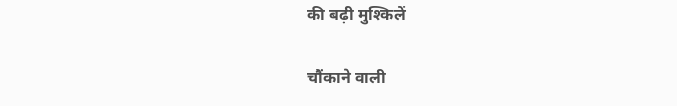की बढ़ी मुश्किलें

चौंकाने वाली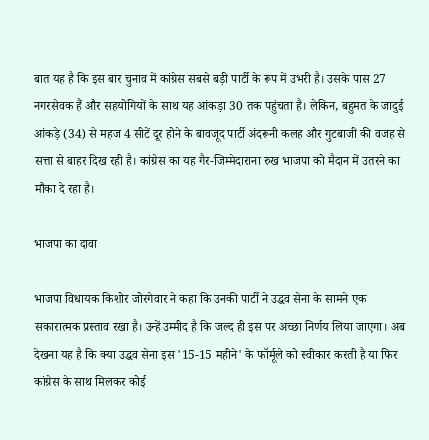बात यह है कि इस बार चुनाव में कांग्रेस सबसे बड़ी पार्टी के रूप में उभरी है। उसके पास 27 नगरसेवक हैं और सहयोगियों के साथ यह आंकड़ा 30 तक पहुंचता है। लेकिन, बहुमत के जादुई आंकड़े (34) से महज 4 सीटें दूर होने के बावजूद पार्टी अंदरूनी कलह और गुटबाजी की वजह से सत्ता से बाहर दिख रही है। कांग्रेस का यह गैर-जिम्मेदाराना रुख भाजपा को मैदान में उतरने का मौका दे रहा है।

भाजपा का दावा

भाजपा विधायक किशोर जोरगेवार ने कहा कि उनकी पार्टी ने उद्धव सेना के सामने एक सकारात्मक प्रस्ताव रखा है। उन्हें उम्मीद है कि जल्द ही इस पर अच्छा निर्णय लिया जाएगा। अब देखना यह है कि क्या उद्धव सेना इस '15-15 महीने' के फॉर्मूले को स्वीकार करती है या फिर कांग्रेस के साथ मिलकर कोई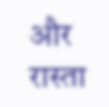और रास्ता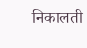निकालती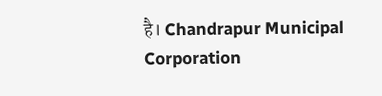है। Chandrapur Municipal Corporation